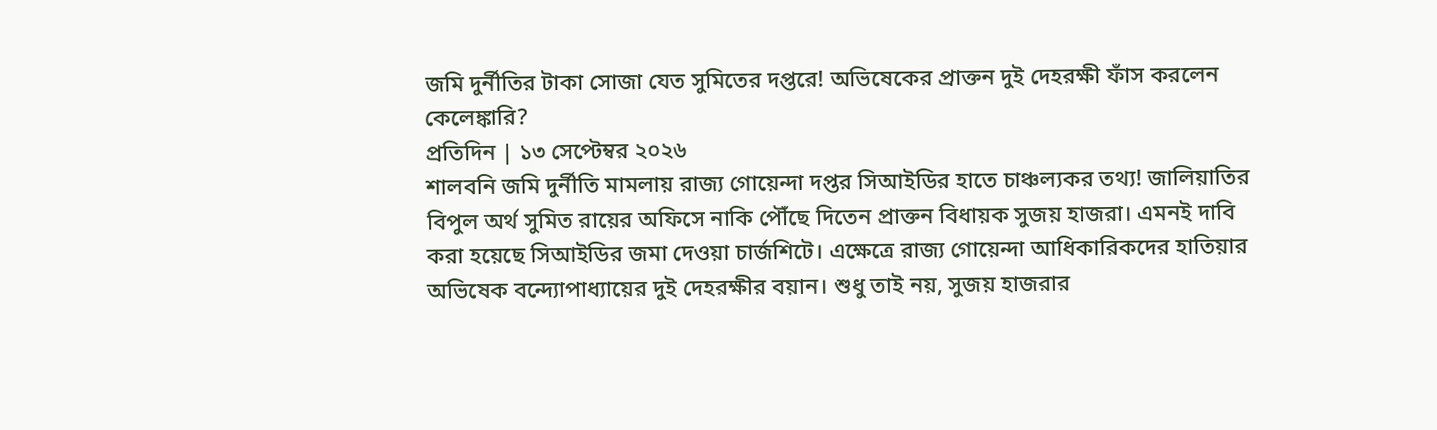জমি দুর্নীতির টাকা সোজা যেত সুমিতের দপ্তরে! অভিষেকের প্রাক্তন দুই দেহরক্ষী ফাঁস করলেন কেলেঙ্কারি?
প্রতিদিন | ১৩ সেপ্টেম্বর ২০২৬
শালবনি জমি দুর্নীতি মামলায় রাজ্য গোয়েন্দা দপ্তর সিআইডির হাতে চাঞ্চল্যকর তথ্য! জালিয়াতির বিপুল অর্থ সুমিত রায়ের অফিসে নাকি পৌঁছে দিতেন প্রাক্তন বিধায়ক সুজয় হাজরা। এমনই দাবি করা হয়েছে সিআইডির জমা দেওয়া চার্জশিটে। এক্ষেত্রে রাজ্য গোয়েন্দা আধিকারিকদের হাতিয়ার অভিষেক বন্দ্যোপাধ্যায়ের দুই দেহরক্ষীর বয়ান। শুধু তাই নয়, সুজয় হাজরার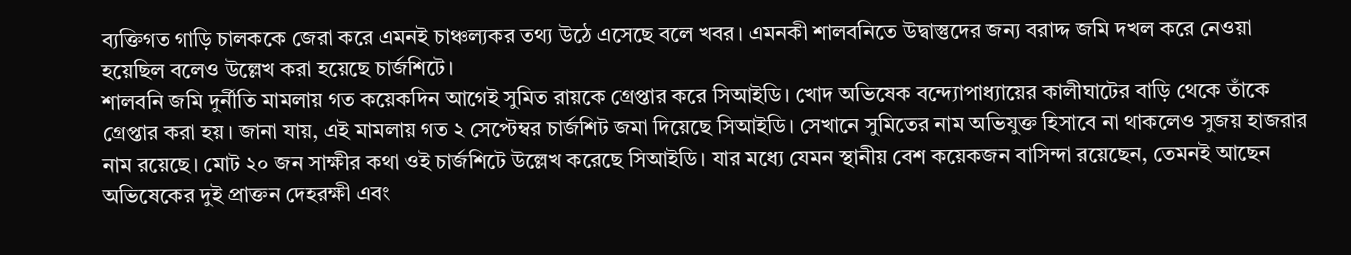ব্যক্তিগত গাড়ি চালককে জেরা করে এমনই চাঞ্চল্যকর তথ্য উঠে এসেছে বলে খবর। এমনকী শালবনিতে উদ্বাস্তুদের জন্য বরাদ্দ জমি দখল করে নেওয়া হয়েছিল বলেও উল্লেখ করা হয়েছে চার্জশিটে।
শালবনি জমি দুর্নীতি মামলায় গত কয়েকদিন আগেই সুমিত রায়কে গ্রেপ্তার করে সিআইডি। খোদ অভিষেক বন্দ্যোপাধ্যায়ের কালীঘাটের বাড়ি থেকে তাঁকে গ্রেপ্তার করা হয়। জানা যায়, এই মামলায় গত ২ সেপ্টেম্বর চার্জশিট জমা দিয়েছে সিআইডি। সেখানে সুমিতের নাম অভিযুক্ত হিসাবে না থাকলেও সুজয় হাজরার নাম রয়েছে। মোট ২০ জন সাক্ষীর কথা ওই চার্জশিটে উল্লেখ করেছে সিআইডি। যার মধ্যে যেমন স্থানীয় বেশ কয়েকজন বাসিন্দা রয়েছেন, তেমনই আছেন অভিষেকের দুই প্রাক্তন দেহরক্ষী এবং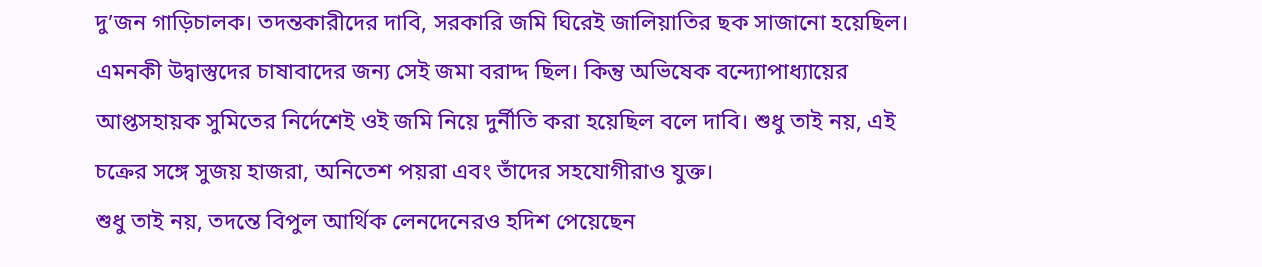দু’জন গাড়িচালক। তদন্তকারীদের দাবি, সরকারি জমি ঘিরেই জালিয়াতির ছক সাজানো হয়েছিল। এমনকী উদ্বাস্তুদের চাষাবাদের জন্য সেই জমা বরাদ্দ ছিল। কিন্তু অভিষেক বন্দ্যোপাধ্যায়ের আপ্তসহায়ক সুমিতের নির্দেশেই ওই জমি নিয়ে দুর্নীতি করা হয়েছিল বলে দাবি। শুধু তাই নয়, এই চক্রের সঙ্গে সুজয় হাজরা, অনিতেশ পয়রা এবং তাঁদের সহযোগীরাও যুক্ত।
শুধু তাই নয়, তদন্তে বিপুল আর্থিক লেনদেনেরও হদিশ পেয়েছেন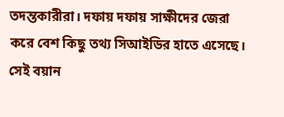তদন্তকারীরা। দফায় দফায় সাক্ষীদের জেরা করে বেশ কিছু তথ্য সিআইডির হাতে এসেছে। সেই বয়ান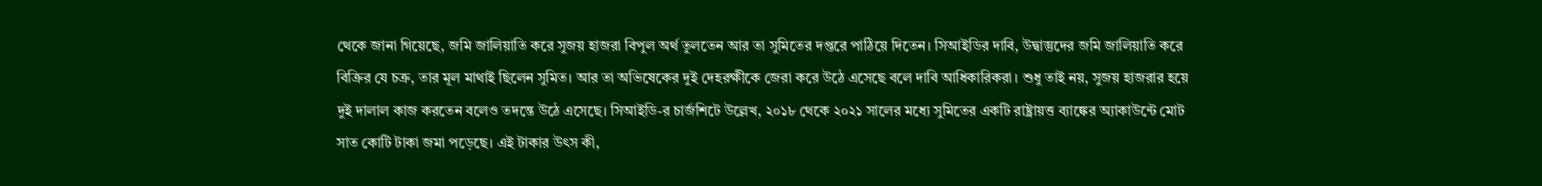থেকে জানা গিয়েছে, জমি জালিয়াতি করে সুজয় হাজরা বিপুল অর্থ তুলতেন আর তা সুমিতের দপ্তরে পাঠিয়ে দিতেন। সিআইডির দাবি, উদ্বাস্তুদের জমি জালিয়াতি করে বিক্রির যে চক্র, তার মূল মাথাই ছিলেন সুমিত। আর তা অভিষেকের দুই দেহরক্ষীকে জেরা করে উঠে এসেছে বলে দাবি আধিকারিকরা। শুধু তাই নয়, সুজয় হাজরার হয়ে দুই দালাল কাজ করতেন বলেও তদন্তে উঠে এসেছে। সিআইডি-র চার্জশিটে উল্লেখ, ২০১৮ থেকে ২০২১ সালের মধ্যে সুমিতের একটি রাষ্ট্রায়ত্ত ব্যাঙ্কের অ্যাকাউন্টে মোট সাত কোটি টাকা জমা পড়েছে। এই টাকার উৎস কী,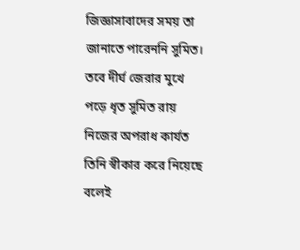জিজ্ঞাসাবাদের সময় তা জানাতে পারেননি সুমিত। তবে দীর্ঘ জেরার মুখে পড়ে ধৃত সুমিত রায় নিজের অপরাধ কার্যত তিনি স্বীকার করে নিয়েছে বলেই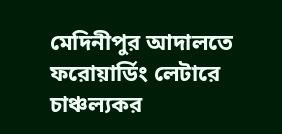মেদিনীপুর আদালতে ফরোয়ার্ডিং লেটারে চাঞ্চল্যকর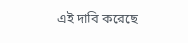এই দাবি করেছে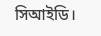সিআইডি।